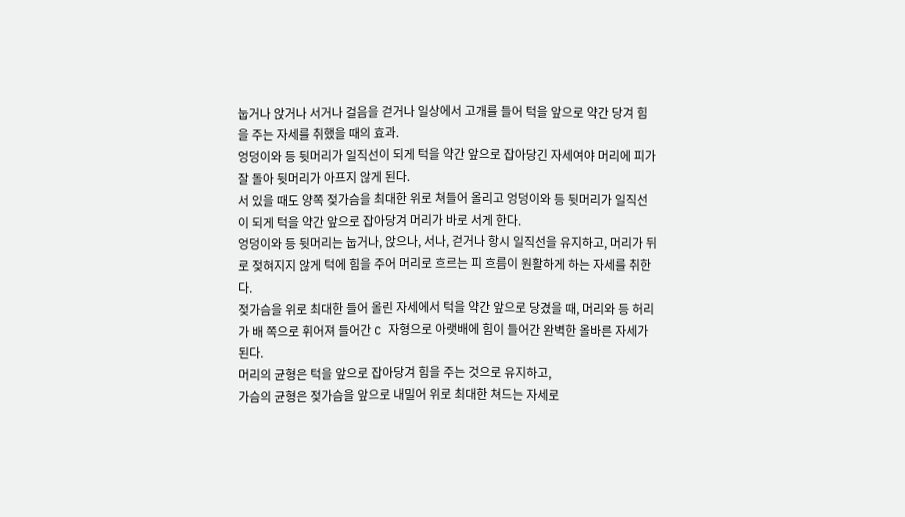눕거나 앉거나 서거나 걸음을 걷거나 일상에서 고개를 들어 턱을 앞으로 약간 당겨 힘을 주는 자세를 취했을 때의 효과.
엉덩이와 등 뒷머리가 일직선이 되게 턱을 약간 앞으로 잡아당긴 자세여야 머리에 피가 잘 돌아 뒷머리가 아프지 않게 된다.
서 있을 때도 양쪽 젖가슴을 최대한 위로 쳐들어 올리고 엉덩이와 등 뒷머리가 일직선이 되게 턱을 약간 앞으로 잡아당겨 머리가 바로 서게 한다.
엉덩이와 등 뒷머리는 눕거나, 앉으나, 서나, 걷거나 항시 일직선을 유지하고, 머리가 뒤로 젖혀지지 않게 턱에 힘을 주어 머리로 흐르는 피 흐름이 원활하게 하는 자세를 취한다.
젖가슴을 위로 최대한 들어 올린 자세에서 턱을 약간 앞으로 당겼을 때, 머리와 등 허리가 배 쪽으로 휘어져 들어간 C 자형으로 아랫배에 힘이 들어간 완벽한 올바른 자세가 된다.
머리의 균형은 턱을 앞으로 잡아당겨 힘을 주는 것으로 유지하고,
가슴의 균형은 젖가슴을 앞으로 내밀어 위로 최대한 쳐드는 자세로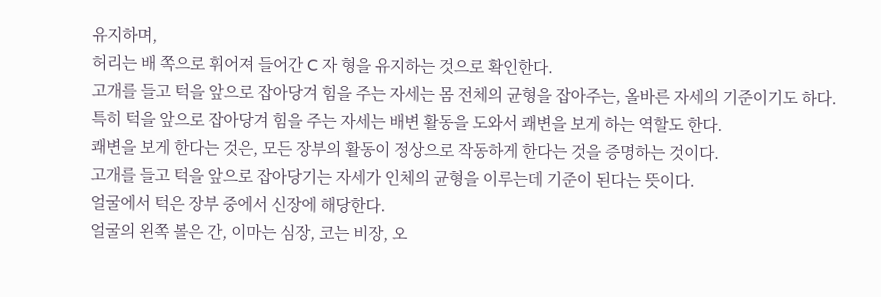유지하며,
허리는 배 쪽으로 휘어져 들어간 C 자 형을 유지하는 것으로 확인한다.
고개를 들고 턱을 앞으로 잡아당겨 힘을 주는 자세는 몸 전체의 균형을 잡아주는, 올바른 자세의 기준이기도 하다.
특히 턱을 앞으로 잡아당겨 힘을 주는 자세는 배변 활동을 도와서 쾌변을 보게 하는 역할도 한다.
쾌변을 보게 한다는 것은, 모든 장부의 활동이 정상으로 작동하게 한다는 것을 증명하는 것이다.
고개를 들고 턱을 앞으로 잡아당기는 자세가 인체의 균형을 이루는데 기준이 된다는 뜻이다.
얼굴에서 턱은 장부 중에서 신장에 해당한다.
얼굴의 왼쪽 볼은 간, 이마는 심장, 코는 비장, 오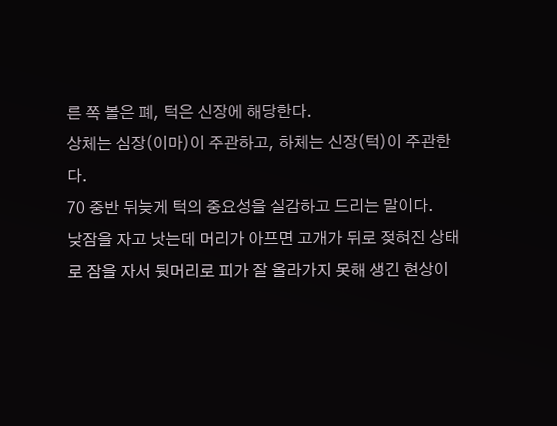른 쪽 볼은 폐, 턱은 신장에 해당한다.
상체는 심장(이마)이 주관하고, 하체는 신장(턱)이 주관한다.
70 중반 뒤늦게 턱의 중요성을 실감하고 드리는 말이다.
낮잠을 자고 낫는데 머리가 아프면 고개가 뒤로 젖혀진 상태로 잠을 자서 뒷머리로 피가 잘 올라가지 못해 생긴 현상이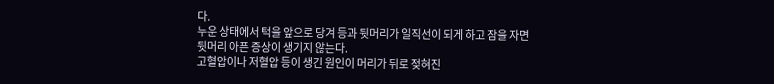다.
누운 상태에서 턱을 앞으로 당겨 등과 뒷머리가 일직선이 되게 하고 잠을 자면 뒷머리 아픈 증상이 생기지 않는다.
고혈압이나 저혈압 등이 생긴 원인이 머리가 뒤로 젖혀진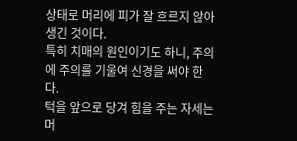상태로 머리에 피가 잘 흐르지 않아 생긴 것이다.
특히 치매의 원인이기도 하니, 주의에 주의를 기울여 신경을 써야 한다.
턱을 앞으로 당겨 힘을 주는 자세는 머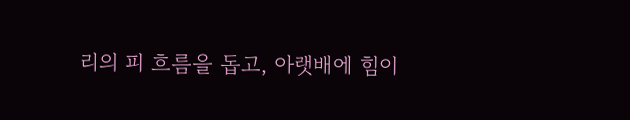리의 피 흐름을 돕고, 아랫배에 힘이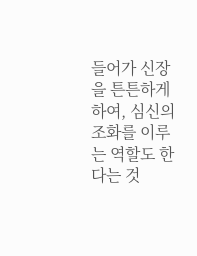들어가 신장을 튼튼하게 하여, 심신의 조화를 이루는 역할도 한다는 것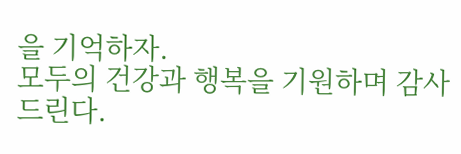을 기억하자.
모두의 건강과 행복을 기원하며 감사드린다.